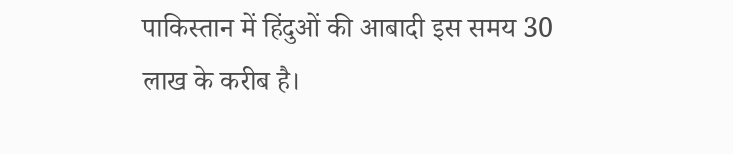पाकिस्तान में हिंदुओं की आबादी इस समय 30 लाख के करीब है।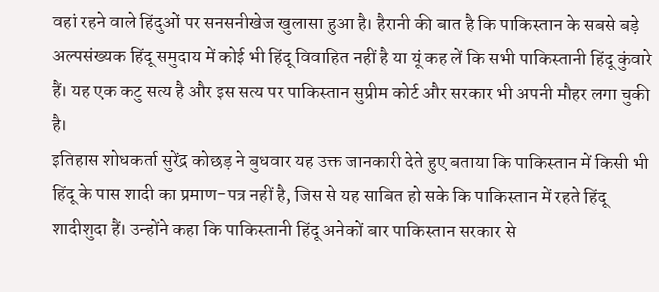वहां रहने वाले हिंदुओं पर सनसनीखेज खुलासा हुआ है। हैरानी की बात है कि पाकिस्तान के सबसे बड़े अल्पसंख्यक हिंदू समुदाय में कोई भी हिंदू विवाहित नहीं है या यूं कह लें कि सभी पाकिस्तानी हिंदू कुंवारे हैं। यह एक कटु सत्य है और इस सत्य पर पाकिस्तान सुप्रीम कोर्ट और सरकार भी अपनी मौहर लगा चुकी है।
इतिहास शोधकर्ता सुरेंद्र कोछड़ ने बुधवार यह उक्त जानकारी देते हुए बताया कि पाकिस्तान में किसी भी हिंदू के पास शादी का प्रमाण-पत्र नहीं है, जिस से यह साबित हो सके कि पाकिस्तान में रहते हिंदू शादीशुदा हैं। उन्होंने कहा कि पाकिस्तानी हिंदू अनेकों बार पाकिस्तान सरकार से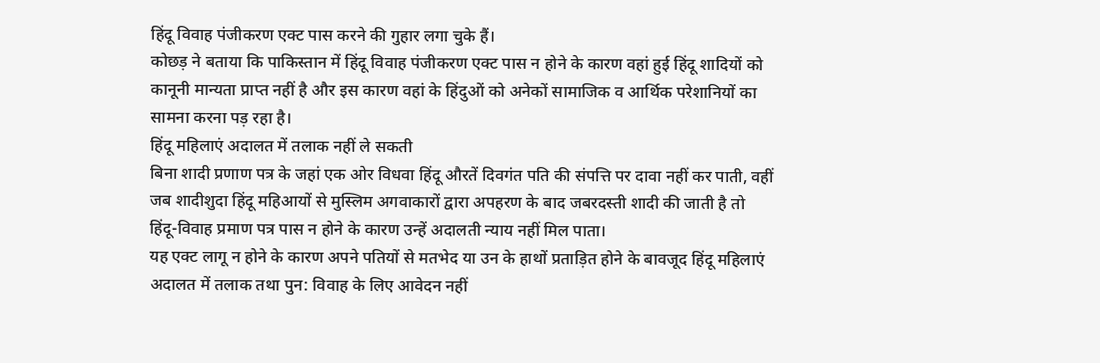हिंदू विवाह पंजीकरण एक्ट पास करने की गुहार लगा चुके हैं।
कोछड़ ने बताया कि पाकिस्तान में हिंदू विवाह पंजीकरण एक्ट पास न होने के कारण वहां हुई हिंदू शादियों को कानूनी मान्यता प्राप्त नहीं है और इस कारण वहां के हिंदुओं को अनेकों सामाजिक व आर्थिक परेशानियों का सामना करना पड़ रहा है।
हिंदू महिलाएं अदालत में तलाक नहीं ले सकती
बिना शादी प्रणाण पत्र के जहां एक ओर विधवा हिंदू औरतें दिवगंत पति की संपत्ति पर दावा नहीं कर पाती, वहीं जब शादीशुदा हिंदू महिआयों से मुस्लिम अगवाकारों द्वारा अपहरण के बाद जबरदस्ती शादी की जाती है तो हिंदू-विवाह प्रमाण पत्र पास न होने के कारण उन्हें अदालती न्याय नहीं मिल पाता।
यह एक्ट लागू न होने के कारण अपने पतियों से मतभेद या उन के हाथों प्रताड़ित होने के बावजूद हिंदू महिलाएं अदालत में तलाक तथा पुन: विवाह के लिए आवेदन नहीं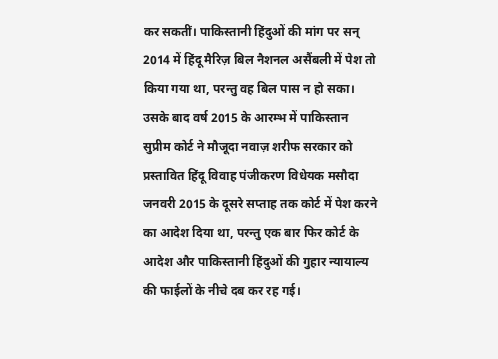कर सकतीं। पाकिस्तानी हिंदुओं की मांग पर सन् 2014 में हिंदू मैरिज़ बिल नैशनल असैंबली में पेश तो किया गया था, परन्तु वह बिल पास न हो सका।
उसके बाद वर्ष 2015 के आरम्भ में पाकिस्तान सुप्रीम कोर्ट ने मौजूदा नवाज़ शरीफ सरकार को प्रस्तावित हिंदू विवाह पंजीकरण विधेयक मसौदा जनवरी 2015 के दूसरे सप्ताह तक कोर्ट में पेश करने का आदेश दिया था, परन्तु एक बार फिर कोर्ट के आदेश और पाकिस्तानी हिंदुओं की गुहार न्यायाल्य की फाईलों के नीचे दब कर रह गई।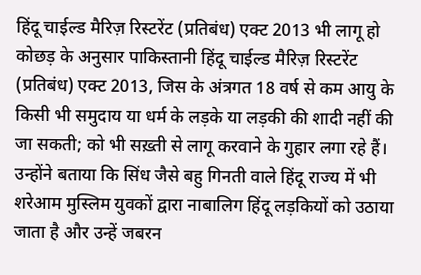हिंदू चाईल्ड मैरिज़ रिस्टरेंट (प्रतिबंध) एक्ट 2013 भी लागू हो
कोछड़ के अनुसार पाकिस्तानी हिंदू चाईल्ड मैरिज़ रिस्टरेंट (प्रतिबंध) एक्ट 2013, जिस के अंत्रगत 18 वर्ष से कम आयु के किसी भी समुदाय या धर्म के लड़के या लड़की की शादी नहीं की जा सकती; को भी सख़्ती से लागू करवाने के गुहार लगा रहे हैं।
उन्होंने बताया कि सिंध जैसे बहु गिनती वाले हिंदू राज्य में भी शरेआम मुस्लिम युवकों द्वारा नाबालिग हिंदू लड़कियों को उठाया जाता है और उन्हें जबरन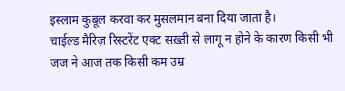इस्लाम कुबूल करवा कर मुसलमान बना दिया जाता है।
चाईल्ड मैरिज़ रिस्टरेंट एक्ट सख़्ती से लागू न होने के कारण किसी भी जज ने आज तक किसी कम उम्र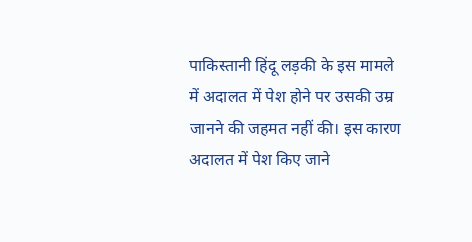पाकिस्तानी हिंदू लड़की के इस मामले में अदालत में पेश होने पर उसकी उम्र जानने की जहमत नहीं की। इस कारण अदालत में पेश किए जाने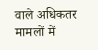वाले अधिकतर मामलों में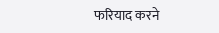फरियाद करने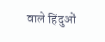वाले हिंदुओं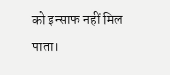को इन्साफ नहीं मिल पाता।